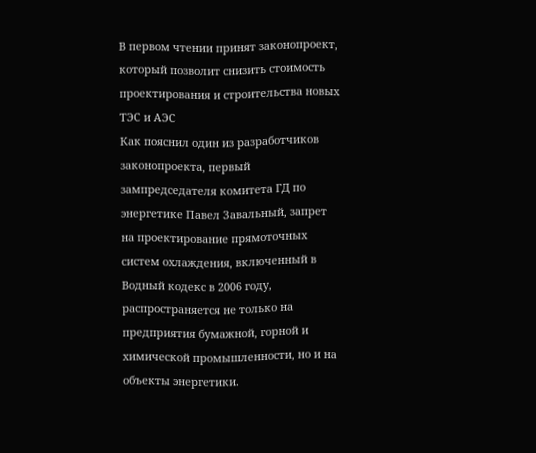В первом чтении принят законопроект, который позволит снизить стоимость проектирования и строительства новых ТЭС и АЭС
Как пояснил один из разработчиков законопроекта, первый зампредседателя комитета ГД по энергетике Павел Завальный, запрет на проектирование прямоточных систем охлаждения, включенный в Водный кодекс в 2006 году, распространяется не только на предприятия бумажной, горной и химической промышленности, но и на объекты энергетики.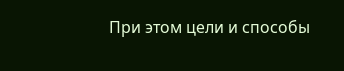При этом цели и способы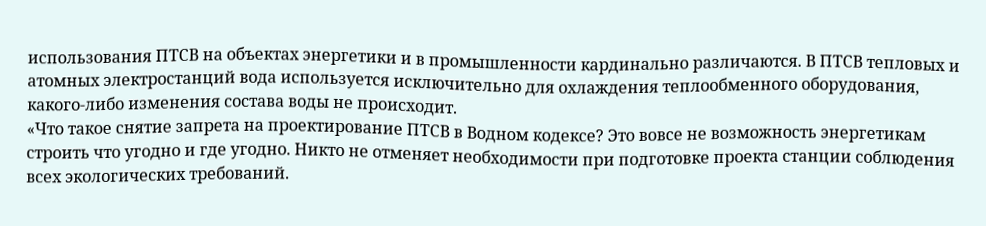использования ПТСВ на объектах энергетики и в промышленности кардинально различаются. В ПТСВ тепловых и атомных электростанций вода используется исключительно для охлаждения теплообменного оборудования, какого-либо изменения состава воды не происходит.
«Что такое снятие запрета на проектирование ПТСВ в Водном кодексе? Это вовсе не возможность энергетикам строить что угодно и где угодно. Никто не отменяет необходимости при подготовке проекта станции соблюдения всех экологических требований.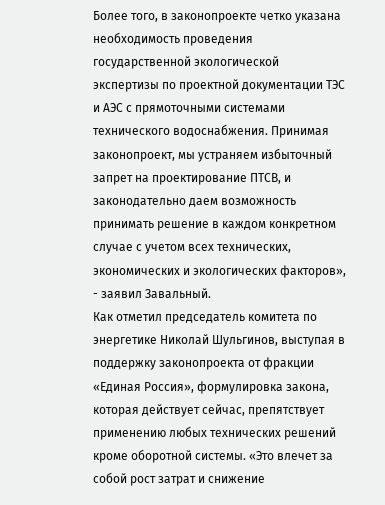Более того, в законопроекте четко указана необходимость проведения государственной экологической экспертизы по проектной документации ТЭС и АЭС с прямоточными системами технического водоснабжения. Принимая законопроект, мы устраняем избыточный запрет на проектирование ПТСВ, и законодательно даем возможность принимать решение в каждом конкретном случае с учетом всех технических, экономических и экологических факторов», - заявил Завальный.
Как отметил председатель комитета по энергетике Николай Шульгинов, выступая в поддержку законопроекта от фракции «Единая Россия», формулировка закона, которая действует сейчас, препятствует применению любых технических решений кроме оборотной системы. «Это влечет за собой рост затрат и снижение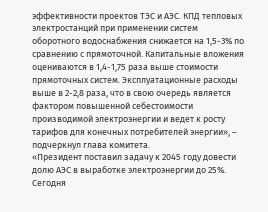эффективности проектов ТЭС и АЭС. КПД тепловых электростанций при применении систем оборотного водоснабжения снижается на 1,5-3% по сравнению с прямоточной. Капитальные вложения оцениваются в 1,4-1,75 раза выше стоимости прямоточных систем. Эксплуатационные расходы выше в 2-2,8 раза, что в свою очередь является фактором повышенной себестоимости производимой электроэнергии и ведет к росту тарифов для конечных потребителей энергии», – подчеркнул глава комитета.
«Президент поставил задачу к 2045 году довести долю АЭС в выработке электроэнергии до 25%. Сегодня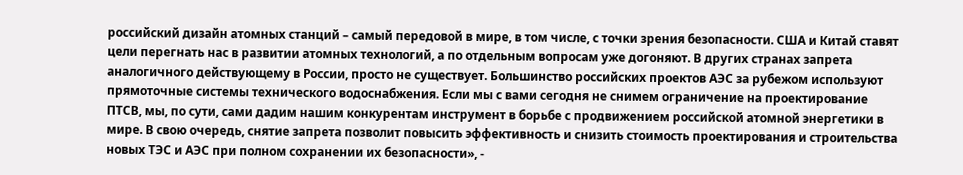российский дизайн атомных станций – самый передовой в мире, в том числе, с точки зрения безопасности. США и Китай ставят цели перегнать нас в развитии атомных технологий, а по отдельным вопросам уже догоняют. В других странах запрета аналогичного действующему в России, просто не существует. Большинство российских проектов АЭС за рубежом используют прямоточные системы технического водоснабжения. Если мы с вами сегодня не снимем ограничение на проектирование ПТСВ, мы, по сути, сами дадим нашим конкурентам инструмент в борьбе с продвижением российской атомной энергетики в мире. В свою очередь, снятие запрета позволит повысить эффективность и снизить стоимость проектирования и строительства новых ТЭС и АЭС при полном сохранении их безопасности», -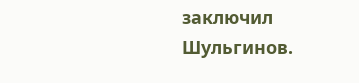заключил Шульгинов.